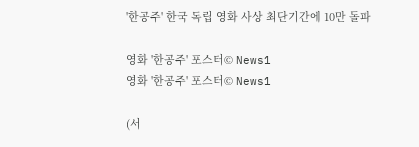'한공주' 한국 독립 영화 사상 최단기간에 10만 돌파

영화 '한공주' 포스터© News1
영화 '한공주' 포스터© News1

(서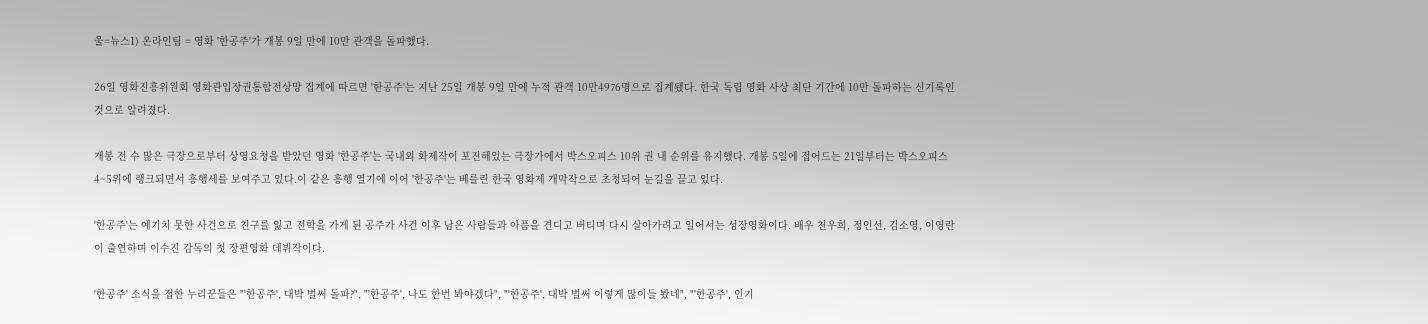울=뉴스1) 온라인팀 = 영화 '한공주'가 개봉 9일 만에 10만 관객을 돌파했다.

26일 영화진흥위원회 영화관입장권통합전상망 집계에 따르면 '한공주'는 지난 25일 개봉 9일 만에 누적 관객 10만4976명으로 집계됐다. 한국 독립 영화 사상 최단 기간에 10만 돌파하는 신기록인 것으로 알려졌다.

개봉 전 수 많은 극장으로부터 상영요청을 받았던 영화 '한공주'는 국내외 화제작이 포진해있는 극장가에서 박스오피스 10위 권 내 순위를 유지했다. 개봉 5일에 접어드는 21일부터는 박스오피스 4~5위에 랭크되면서 흥행세를 보여주고 있다.이 같은 흥행 열기에 이어 '한공주'는 베를린 한국 영화제 개막작으로 초청되어 눈길을 끌고 있다.

'한공주'는 예기치 못한 사건으로 친구를 잃고 전학을 가게 된 공주가 사건 이후 남은 사람들과 아픔을 견디고 버티며 다시 살아가려고 일어서는 성장영화이다. 배우 천우희, 정인선, 김소영, 이영란이 출연하며 이수진 감독의 첫 장편영화 데뷔작이다.

'한공주' 소식을 접한 누리꾼들은 "'한공주', 대박 벌써 돌파?", "'한공주', 나도 한번 봐야겠다", "'한공주', 대박 벌써 이렇게 많이들 봤네", "'한공주', 인기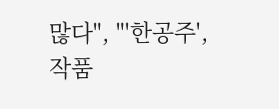많다", "'한공주', 작품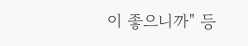이 좋으니까" 등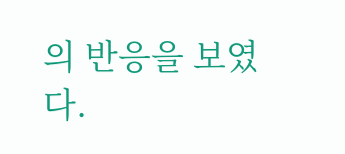의 반응을 보였다.